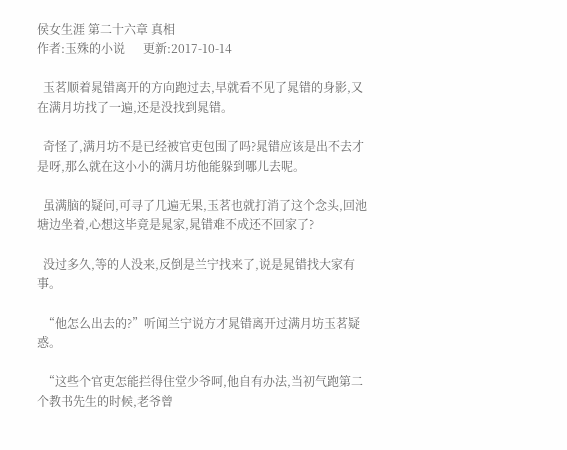侯女生涯 第二十六章 真相
作者:玉殊的小说      更新:2017-10-14

  玉茗顺着晁错离开的方向跑过去,早就看不见了晁错的身影,又在满月坊找了一遍,还是没找到晁错。

  奇怪了,满月坊不是已经被官吏包围了吗?晁错应该是出不去才是呀,那么就在这小小的满月坊他能躲到哪儿去呢。

  虽满脑的疑问,可寻了几遍无果,玉茗也就打消了这个念头,回池塘边坐着,心想这毕竟是晁家,晁错难不成还不回家了?

  没过多久,等的人没来,反倒是兰宁找来了,说是晁错找大家有事。

  “他怎么出去的?”听闻兰宁说方才晁错离开过满月坊玉茗疑惑。

  “这些个官吏怎能拦得住堂少爷呵,他自有办法,当初气跑第二个教书先生的时候,老爷曾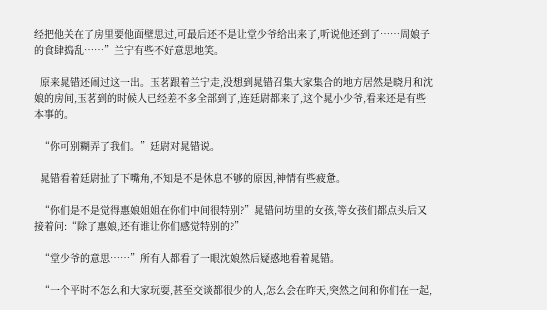经把他关在了房里要他面壁思过,可最后还不是让堂少爷给出来了,听说他还到了……周娘子的食肆捣乱……”兰宁有些不好意思地笑。

  原来晁错还闹过这一出。玉茗跟着兰宁走,没想到晁错召集大家集合的地方居然是晓月和沈娘的房间,玉茗到的时候人已经差不多全部到了,连廷尉都来了,这个晁小少爷,看来还是有些本事的。

  “你可别糊弄了我们。”廷尉对晁错说。

  晁错看着廷尉扯了下嘴角,不知是不是休息不够的原因,神情有些疲惫。

  “你们是不是觉得惠娘姐姐在你们中间很特别?”晁错问坊里的女孩,等女孩们都点头后又接着问:“除了惠娘,还有谁让你们感觉特别的?”

  “堂少爷的意思……”所有人都看了一眼沈娘然后疑惑地看着晁错。

  “一个平时不怎么和大家玩耍,甚至交谈都很少的人,怎么会在昨天,突然之间和你们在一起,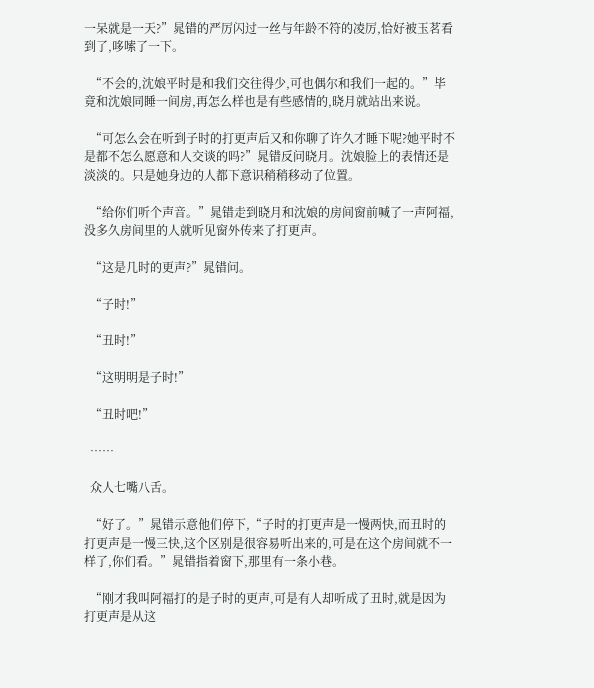一呆就是一天?”晁错的严厉闪过一丝与年龄不符的凌厉,恰好被玉茗看到了,哆嗦了一下。

  “不会的,沈娘平时是和我们交往得少,可也偶尔和我们一起的。”毕竟和沈娘同睡一间房,再怎么样也是有些感情的,晓月就站出来说。

  “可怎么会在听到子时的打更声后又和你聊了许久才睡下呢?她平时不是都不怎么愿意和人交谈的吗?”晁错反问晓月。沈娘脸上的表情还是淡淡的。只是她身边的人都下意识稍稍移动了位置。

  “给你们听个声音。”晁错走到晓月和沈娘的房间窗前喊了一声阿福,没多久房间里的人就听见窗外传来了打更声。

  “这是几时的更声?”晁错问。

  “子时!”

  “丑时!”

  “这明明是子时!”

  “丑时吧!”

  ……

  众人七嘴八舌。

  “好了。”晁错示意他们停下,“子时的打更声是一慢两快,而丑时的打更声是一慢三快,这个区别是很容易听出来的,可是在这个房间就不一样了,你们看。”晁错指着窗下,那里有一条小巷。

  “刚才我叫阿福打的是子时的更声,可是有人却听成了丑时,就是因为打更声是从这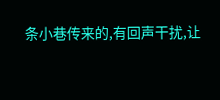条小巷传来的,有回声干扰,让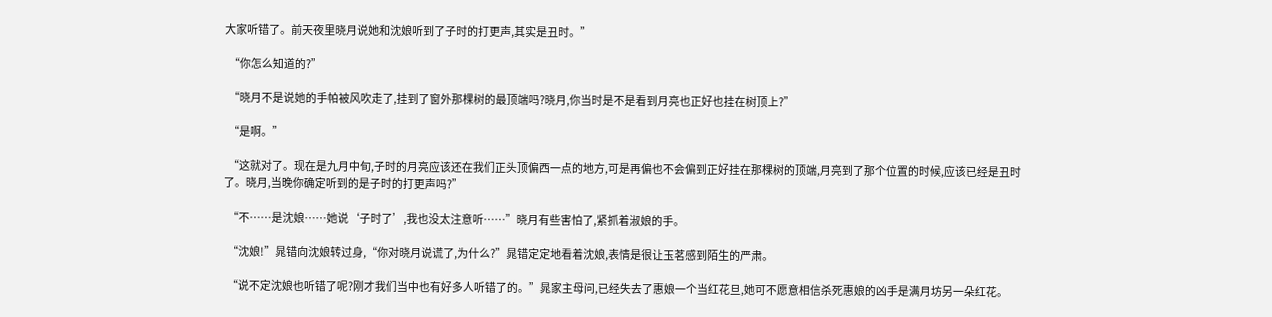大家听错了。前天夜里晓月说她和沈娘听到了子时的打更声,其实是丑时。”

  “你怎么知道的?”

  “晓月不是说她的手帕被风吹走了,挂到了窗外那棵树的最顶端吗?晓月,你当时是不是看到月亮也正好也挂在树顶上?”

  “是啊。”

  “这就对了。现在是九月中旬,子时的月亮应该还在我们正头顶偏西一点的地方,可是再偏也不会偏到正好挂在那棵树的顶端,月亮到了那个位置的时候,应该已经是丑时了。晓月,当晚你确定听到的是子时的打更声吗?”

  “不……是沈娘……她说‘子时了’,我也没太注意听……”晓月有些害怕了,紧抓着淑娘的手。

  “沈娘!”晁错向沈娘转过身,“你对晓月说谎了,为什么?”晁错定定地看着沈娘,表情是很让玉茗感到陌生的严肃。

  “说不定沈娘也听错了呢?刚才我们当中也有好多人听错了的。”晁家主母问,已经失去了惠娘一个当红花旦,她可不愿意相信杀死惠娘的凶手是满月坊另一朵红花。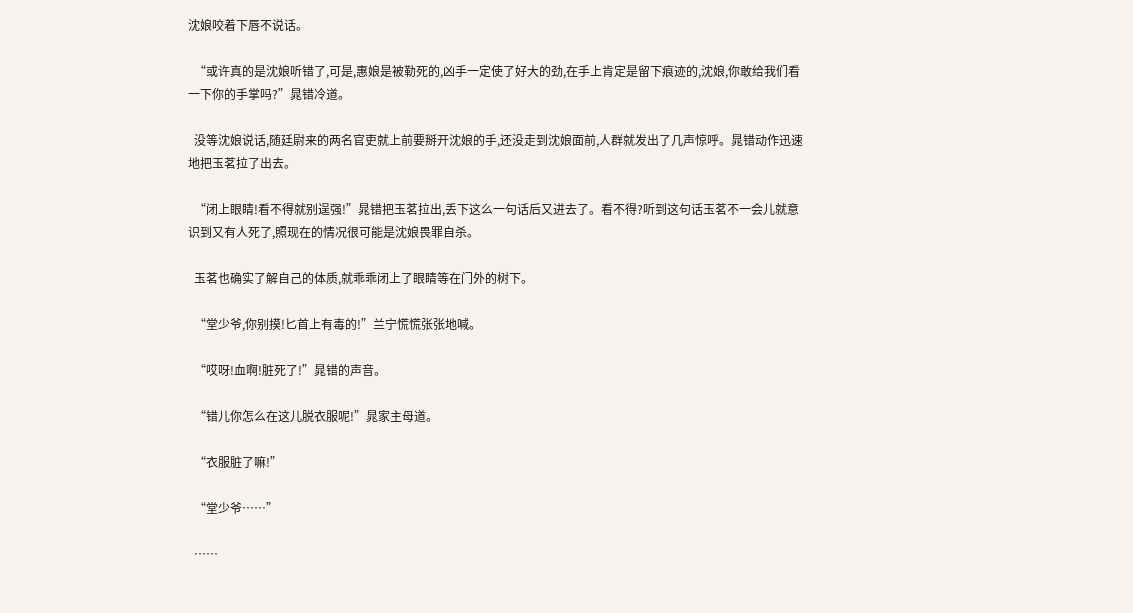沈娘咬着下唇不说话。

  “或许真的是沈娘听错了,可是,惠娘是被勒死的,凶手一定使了好大的劲,在手上肯定是留下痕迹的,沈娘,你敢给我们看一下你的手掌吗?”晁错冷道。

  没等沈娘说话,随廷尉来的两名官吏就上前要掰开沈娘的手,还没走到沈娘面前,人群就发出了几声惊呼。晁错动作迅速地把玉茗拉了出去。

  “闭上眼睛!看不得就别逞强!”晁错把玉茗拉出,丢下这么一句话后又进去了。看不得?听到这句话玉茗不一会儿就意识到又有人死了,照现在的情况很可能是沈娘畏罪自杀。

  玉茗也确实了解自己的体质,就乖乖闭上了眼睛等在门外的树下。

  “堂少爷,你别摸!匕首上有毒的!”兰宁慌慌张张地喊。

  “哎呀!血啊!脏死了!”晁错的声音。

  “错儿你怎么在这儿脱衣服呢!”晁家主母道。

  “衣服脏了嘛!”

  “堂少爷……”

  ……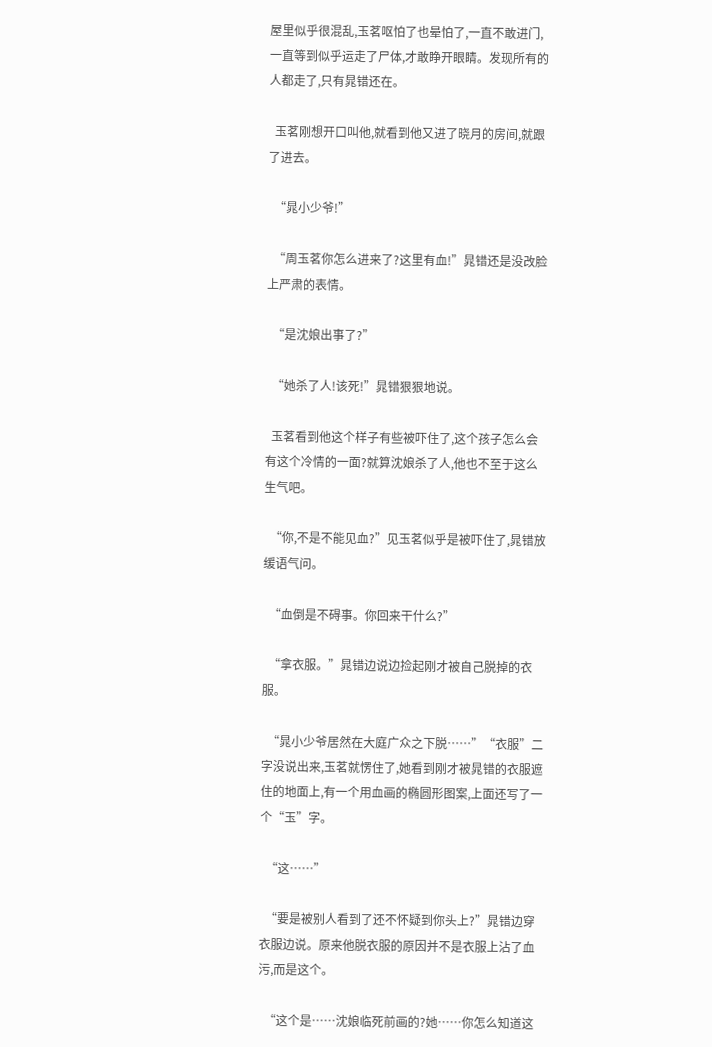屋里似乎很混乱,玉茗呕怕了也晕怕了,一直不敢进门,一直等到似乎运走了尸体,才敢睁开眼睛。发现所有的人都走了,只有晁错还在。

  玉茗刚想开口叫他,就看到他又进了晓月的房间,就跟了进去。

  “晁小少爷!”

  “周玉茗你怎么进来了?这里有血!”晁错还是没改脸上严肃的表情。

  “是沈娘出事了?”

  “她杀了人!该死!”晁错狠狠地说。

  玉茗看到他这个样子有些被吓住了,这个孩子怎么会有这个冷情的一面?就算沈娘杀了人,他也不至于这么生气吧。

  “你,不是不能见血?”见玉茗似乎是被吓住了,晁错放缓语气问。

  “血倒是不碍事。你回来干什么?”

  “拿衣服。”晁错边说边捡起刚才被自己脱掉的衣服。

  “晁小少爷居然在大庭广众之下脱……”“衣服”二字没说出来,玉茗就愣住了,她看到刚才被晁错的衣服遮住的地面上,有一个用血画的椭圆形图案,上面还写了一个“玉”字。

  “这……”

  “要是被别人看到了还不怀疑到你头上?”晁错边穿衣服边说。原来他脱衣服的原因并不是衣服上沾了血污,而是这个。

  “这个是……沈娘临死前画的?她……你怎么知道这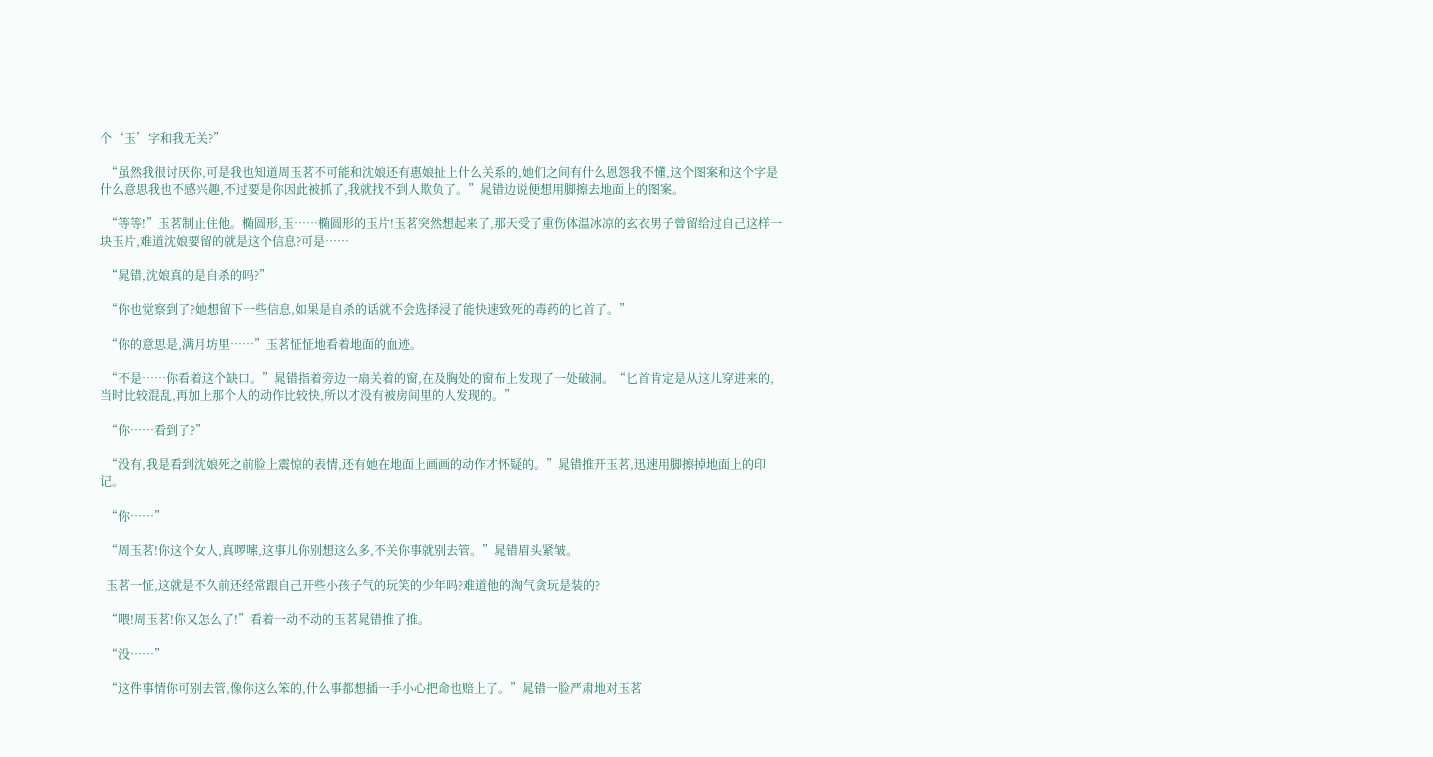个‘玉’字和我无关?”

  “虽然我很讨厌你,可是我也知道周玉茗不可能和沈娘还有惠娘扯上什么关系的,她们之间有什么恩怨我不懂,这个图案和这个字是什么意思我也不感兴趣,不过要是你因此被抓了,我就找不到人欺负了。”晁错边说便想用脚擦去地面上的图案。

  “等等!”玉茗制止住他。椭圆形,玉……椭圆形的玉片!玉茗突然想起来了,那天受了重伤体温冰凉的玄衣男子曾留给过自己这样一块玉片,难道沈娘要留的就是这个信息?可是……

  “晁错,沈娘真的是自杀的吗?”

  “你也觉察到了?她想留下一些信息,如果是自杀的话就不会选择浸了能快速致死的毒药的匕首了。”

  “你的意思是,满月坊里……”玉茗怔怔地看着地面的血迹。

  “不是……你看着这个缺口。”晁错指着旁边一扇关着的窗,在及胸处的窗布上发现了一处破洞。“匕首肯定是从这儿穿进来的,当时比较混乱,再加上那个人的动作比较快,所以才没有被房间里的人发现的。”

  “你……看到了?”

  “没有,我是看到沈娘死之前脸上震惊的表情,还有她在地面上画画的动作才怀疑的。”晁错推开玉茗,迅速用脚擦掉地面上的印记。

  “你……”

  “周玉茗!你这个女人,真啰嗦,这事儿你别想这么多,不关你事就别去管。”晁错眉头紧皱。

  玉茗一怔,这就是不久前还经常跟自己开些小孩子气的玩笑的少年吗?难道他的淘气贪玩是装的?

  “喂!周玉茗!你又怎么了!”看着一动不动的玉茗晁错推了推。

  “没……”

  “这件事情你可别去管,像你这么笨的,什么事都想插一手小心把命也赔上了。”晁错一脸严肃地对玉茗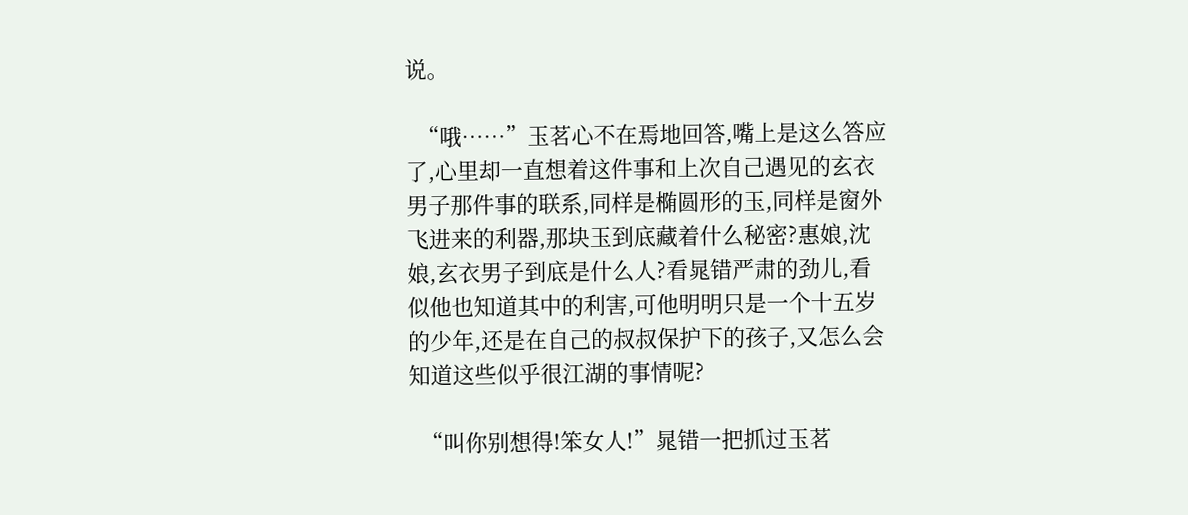说。

  “哦……”玉茗心不在焉地回答,嘴上是这么答应了,心里却一直想着这件事和上次自己遇见的玄衣男子那件事的联系,同样是椭圆形的玉,同样是窗外飞进来的利器,那块玉到底藏着什么秘密?惠娘,沈娘,玄衣男子到底是什么人?看晁错严肃的劲儿,看似他也知道其中的利害,可他明明只是一个十五岁的少年,还是在自己的叔叔保护下的孩子,又怎么会知道这些似乎很江湖的事情呢?

  “叫你别想得!笨女人!”晁错一把抓过玉茗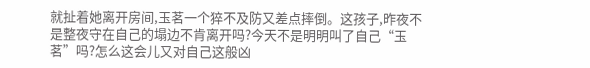就扯着她离开房间,玉茗一个猝不及防又差点摔倒。这孩子,昨夜不是整夜守在自己的塌边不肯离开吗?今天不是明明叫了自己“玉茗”吗?怎么这会儿又对自己这般凶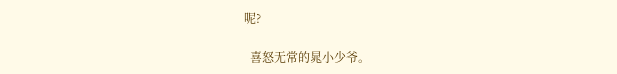呢?

  喜怒无常的晁小少爷。